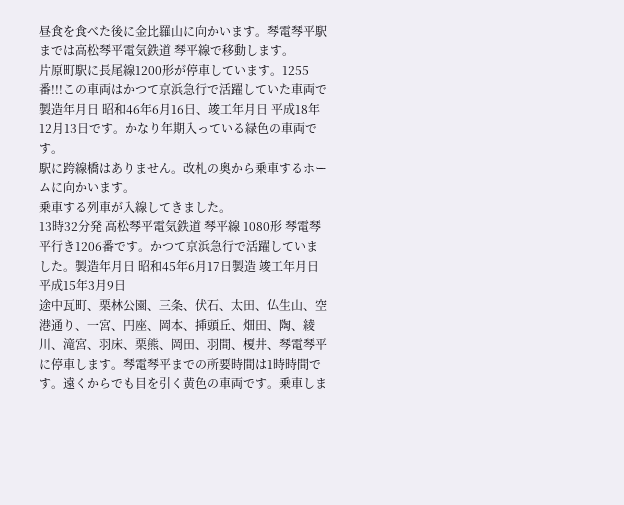昼食を食べた後に金比羅山に向かいます。琴電琴平駅までは高松琴平電気鉄道 琴平線で移動します。
片原町駅に長尾線1200形が停車しています。1255番!!!この車両はかつて京浜急行で活躍していた車両で製造年月日 昭和46年6月16日、竣工年月日 平成18年12月13日です。かなり年期入っている緑色の車両です。
駅に跨線橋はありません。改札の奥から乗車するホームに向かいます。
乗車する列車が入線してきました。
13時32分発 高松琴平電気鉄道 琴平線 1080形 琴電琴平行き1206番です。かつて京浜急行で活躍していました。製造年月日 昭和45年6月17日製造 竣工年月日 平成15年3月9日
途中瓦町、栗林公園、三条、伏石、太田、仏生山、空港通り、一宮、円座、岡本、挿頭丘、畑田、陶、綾川、滝宮、羽床、栗熊、岡田、羽間、榎井、琴電琴平に停車します。琴電琴平までの所要時間は1時時間です。遠くからでも目を引く黄色の車両です。乗車しま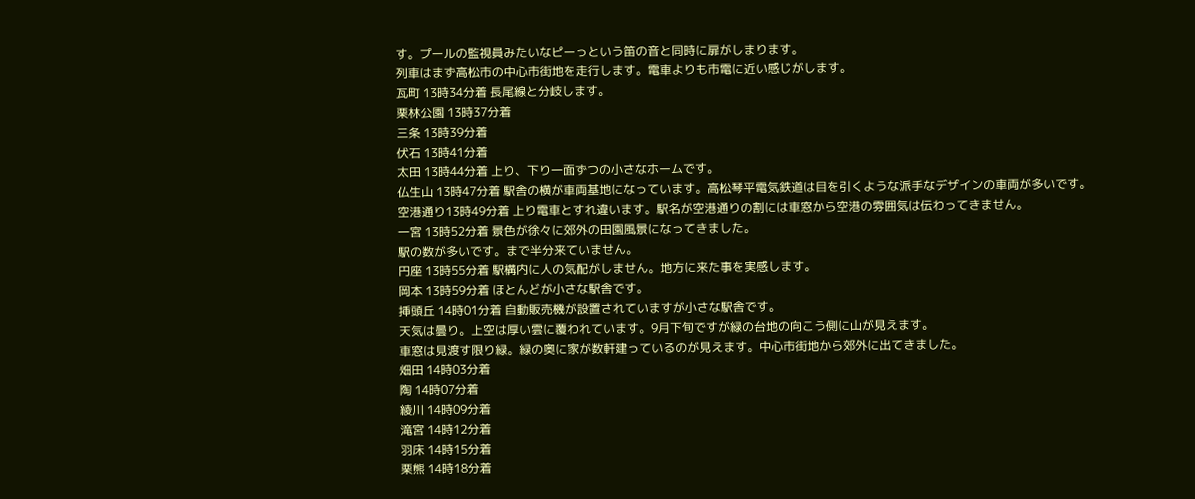す。プールの監視員みたいなピーっという笛の音と同時に扉がしまります。
列車はまず高松市の中心市街地を走行します。電車よりも市電に近い感じがします。
瓦町 13時34分着 長尾線と分岐します。
栗林公園 13時37分着
三条 13時39分着
伏石 13時41分着
太田 13時44分着 上り、下り一面ずつの小さなホームです。
仏生山 13時47分着 駅舎の横が車両基地になっています。高松琴平電気鉄道は目を引くような派手なデザインの車両が多いです。
空港通り13時49分着 上り電車とすれ違います。駅名が空港通りの割には車窓から空港の雰囲気は伝わってきません。
一宮 13時52分着 景色が徐々に郊外の田園風景になってきました。
駅の数が多いです。まで半分来ていません。
円座 13時55分着 駅構内に人の気配がしません。地方に来た事を実感します。
岡本 13時59分着 ほとんどが小さな駅舎です。
挿頭丘 14時01分着 自動販売機が設置されていますが小さな駅舎です。
天気は曇り。上空は厚い雲に覆われています。9月下旬ですが緑の台地の向こう側に山が見えます。
車窓は見渡す限り緑。緑の奥に家が数軒建っているのが見えます。中心市街地から郊外に出てきました。
畑田 14時03分着
陶 14時07分着
綾川 14時09分着
滝宮 14時12分着
羽床 14時15分着
栗熊 14時18分着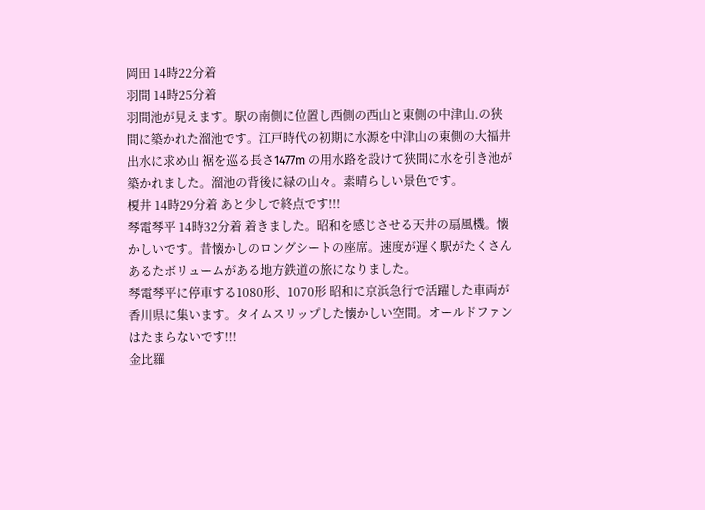岡田 14時22分着
羽間 14時25分着
羽間池が見えます。駅の南側に位置し西側の西山と東側の中津山.の狭間に築かれた溜池です。江戸時代の初期に水源を中津山の東側の大福井出水に求め山 裾を巡る長さ1477m の用水路を設けて狭間に水を引き池が築かれました。溜池の背後に緑の山々。素晴らしい景色です。
榎井 14時29分着 あと少しで終点です!!!
琴電琴平 14時32分着 着きました。昭和を感じさせる天井の扇風機。懐かしいです。昔懐かしのロングシートの座席。速度が遅く駅がたくさんあるたボリュームがある地方鉄道の旅になりました。
琴電琴平に停車する1080形、1070形 昭和に京浜急行で活躍した車両が香川県に集います。タイムスリップした懐かしい空間。オールドファンはたまらないです!!!
金比羅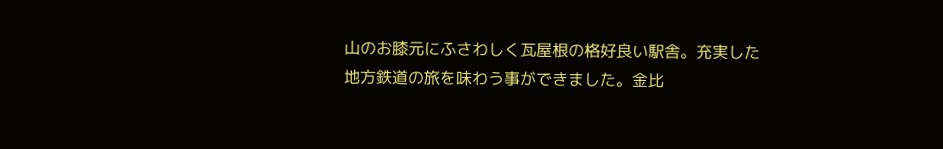山のお膝元にふさわしく瓦屋根の格好良い駅舎。充実した地方鉄道の旅を味わう事ができました。金比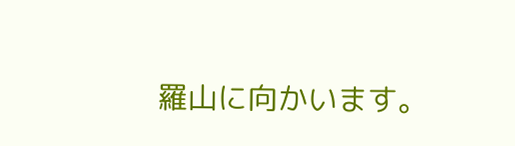羅山に向かいます。